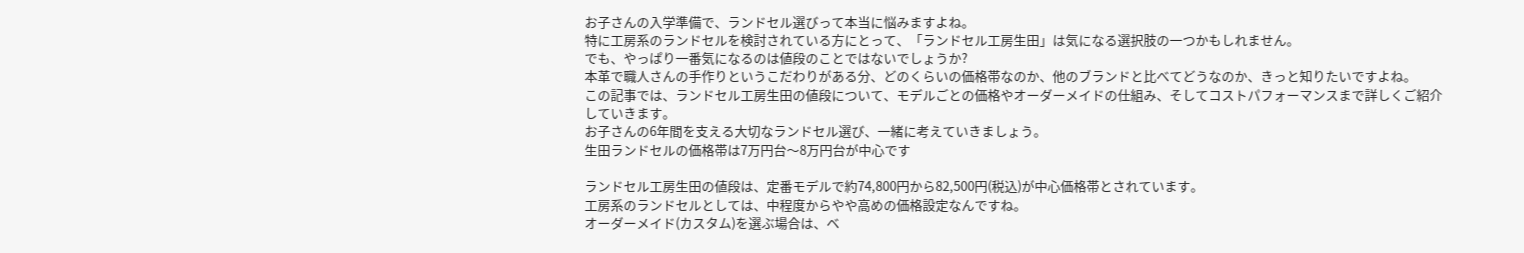お子さんの入学準備で、ランドセル選びって本当に悩みますよね。
特に工房系のランドセルを検討されている方にとって、「ランドセル工房生田」は気になる選択肢の一つかもしれません。
でも、やっぱり一番気になるのは値段のことではないでしょうか?
本革で職人さんの手作りというこだわりがある分、どのくらいの価格帯なのか、他のブランドと比べてどうなのか、きっと知りたいですよね。
この記事では、ランドセル工房生田の値段について、モデルごとの価格やオーダーメイドの仕組み、そしてコストパフォーマンスまで詳しくご紹介していきます。
お子さんの6年間を支える大切なランドセル選び、一緒に考えていきましょう。
生田ランドセルの価格帯は7万円台〜8万円台が中心です

ランドセル工房生田の値段は、定番モデルで約74,800円から82,500円(税込)が中心価格帯とされています。
工房系のランドセルとしては、中程度からやや高めの価格設定なんですね。
オーダーメイド(カスタム)を選ぶ場合は、ベ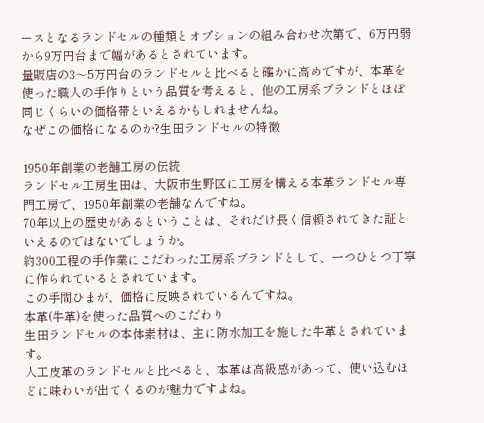ースとなるランドセルの種類とオプションの組み合わせ次第で、6万円弱から9万円台まで幅があるとされています。
量販店の3〜5万円台のランドセルと比べると確かに高めですが、本革を使った職人の手作りという品質を考えると、他の工房系ブランドとほぼ同じくらいの価格帯といえるかもしれませんね。
なぜこの価格になるのか?生田ランドセルの特徴

1950年創業の老舗工房の伝統
ランドセル工房生田は、大阪市生野区に工房を構える本革ランドセル専門工房で、1950年創業の老舗なんですね。
70年以上の歴史があるということは、それだけ長く信頼されてきた証といえるのではないでしょうか。
約300工程の手作業にこだわった工房系ブランドとして、一つひとつ丁寧に作られているとされています。
この手間ひまが、価格に反映されているんですね。
本革(牛革)を使った品質へのこだわり
生田ランドセルの本体素材は、主に防水加工を施した牛革とされています。
人工皮革のランドセルと比べると、本革は高級感があって、使い込むほどに味わいが出てくるのが魅力ですよね。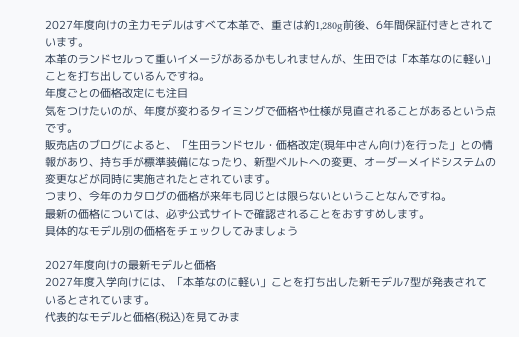2027年度向けの主力モデルはすべて本革で、重さは約1,280g前後、6年間保証付きとされています。
本革のランドセルって重いイメージがあるかもしれませんが、生田では「本革なのに軽い」ことを打ち出しているんですね。
年度ごとの価格改定にも注目
気をつけたいのが、年度が変わるタイミングで価格や仕様が見直されることがあるという点です。
販売店のブログによると、「生田ランドセル・価格改定(現年中さん向け)を行った」との情報があり、持ち手が標準装備になったり、新型ベルトへの変更、オーダーメイドシステムの変更などが同時に実施されたとされています。
つまり、今年のカタログの価格が来年も同じとは限らないということなんですね。
最新の価格については、必ず公式サイトで確認されることをおすすめします。
具体的なモデル別の価格をチェックしてみましょう

2027年度向けの最新モデルと価格
2027年度入学向けには、「本革なのに軽い」ことを打ち出した新モデル7型が発表されているとされています。
代表的なモデルと価格(税込)を見てみま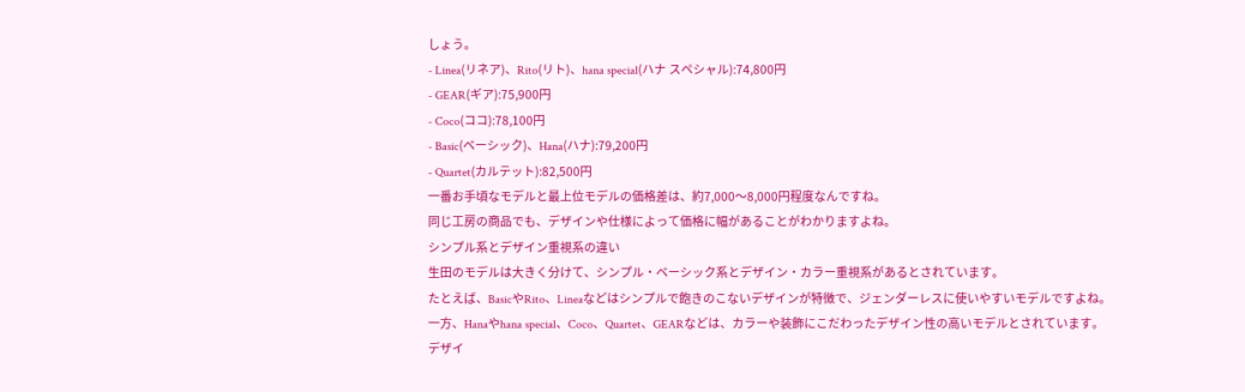しょう。
- Linea(リネア)、Rito(リト)、hana special(ハナ スペシャル):74,800円
- GEAR(ギア):75,900円
- Coco(ココ):78,100円
- Basic(ベーシック)、Hana(ハナ):79,200円
- Quartet(カルテット):82,500円
一番お手頃なモデルと最上位モデルの価格差は、約7,000〜8,000円程度なんですね。
同じ工房の商品でも、デザインや仕様によって価格に幅があることがわかりますよね。
シンプル系とデザイン重視系の違い
生田のモデルは大きく分けて、シンプル・ベーシック系とデザイン・カラー重視系があるとされています。
たとえば、BasicやRito、Lineaなどはシンプルで飽きのこないデザインが特徴で、ジェンダーレスに使いやすいモデルですよね。
一方、Hanaやhana special、Coco、Quartet、GEARなどは、カラーや装飾にこだわったデザイン性の高いモデルとされています。
デザイ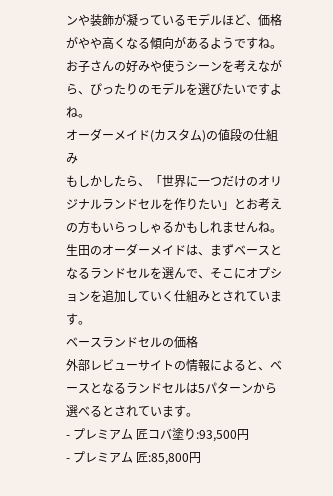ンや装飾が凝っているモデルほど、価格がやや高くなる傾向があるようですね。
お子さんの好みや使うシーンを考えながら、ぴったりのモデルを選びたいですよね。
オーダーメイド(カスタム)の値段の仕組み
もしかしたら、「世界に一つだけのオリジナルランドセルを作りたい」とお考えの方もいらっしゃるかもしれませんね。
生田のオーダーメイドは、まずベースとなるランドセルを選んで、そこにオプションを追加していく仕組みとされています。
ベースランドセルの価格
外部レビューサイトの情報によると、ベースとなるランドセルは5パターンから選べるとされています。
- プレミアム 匠コバ塗り:93,500円
- プレミアム 匠:85,800円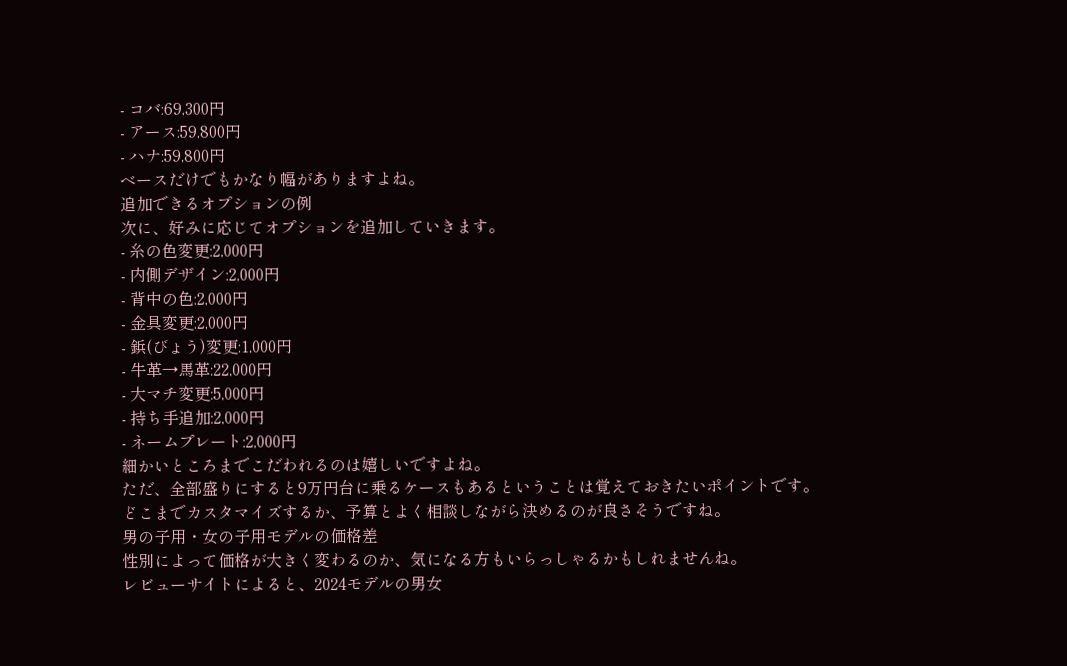- コバ:69,300円
- アース:59,800円
- ハナ:59,800円
ベースだけでもかなり幅がありますよね。
追加できるオプションの例
次に、好みに応じてオプションを追加していきます。
- 糸の色変更:2,000円
- 内側デザイン:2,000円
- 背中の色:2,000円
- 金具変更:2,000円
- 鋲(びょう)変更:1,000円
- 牛革→馬革:22,000円
- 大マチ変更:5,000円
- 持ち手追加:2,000円
- ネームプレート:2,000円
細かいところまでこだわれるのは嬉しいですよね。
ただ、全部盛りにすると9万円台に乗るケースもあるということは覚えておきたいポイントです。
どこまでカスタマイズするか、予算とよく相談しながら決めるのが良さそうですね。
男の子用・女の子用モデルの価格差
性別によって価格が大きく変わるのか、気になる方もいらっしゃるかもしれませんね。
レビューサイトによると、2024モデルの男女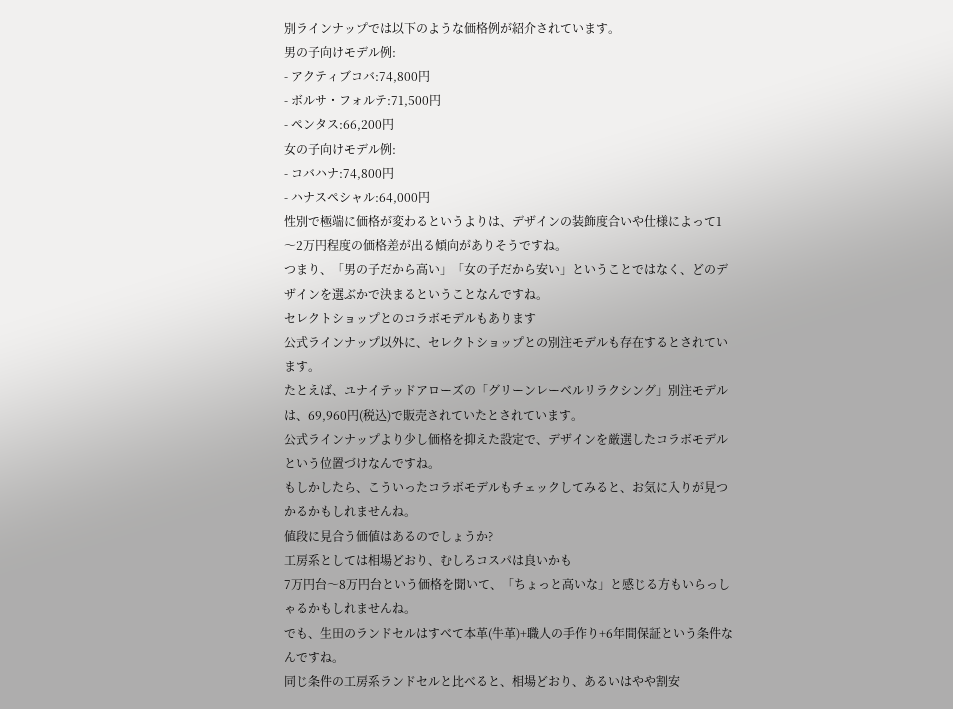別ラインナップでは以下のような価格例が紹介されています。
男の子向けモデル例:
- アクティブコバ:74,800円
- ボルサ・フォルテ:71,500円
- ペンタス:66,200円
女の子向けモデル例:
- コバハナ:74,800円
- ハナスペシャル:64,000円
性別で極端に価格が変わるというよりは、デザインの装飾度合いや仕様によって1〜2万円程度の価格差が出る傾向がありそうですね。
つまり、「男の子だから高い」「女の子だから安い」ということではなく、どのデザインを選ぶかで決まるということなんですね。
セレクトショップとのコラボモデルもあります
公式ラインナップ以外に、セレクトショップとの別注モデルも存在するとされています。
たとえば、ユナイテッドアローズの「グリーンレーベルリラクシング」別注モデルは、69,960円(税込)で販売されていたとされています。
公式ラインナップより少し価格を抑えた設定で、デザインを厳選したコラボモデルという位置づけなんですね。
もしかしたら、こういったコラボモデルもチェックしてみると、お気に入りが見つかるかもしれませんね。
値段に見合う価値はあるのでしょうか?
工房系としては相場どおり、むしろコスパは良いかも
7万円台〜8万円台という価格を聞いて、「ちょっと高いな」と感じる方もいらっしゃるかもしれませんね。
でも、生田のランドセルはすべて本革(牛革)+職人の手作り+6年間保証という条件なんですね。
同じ条件の工房系ランドセルと比べると、相場どおり、あるいはやや割安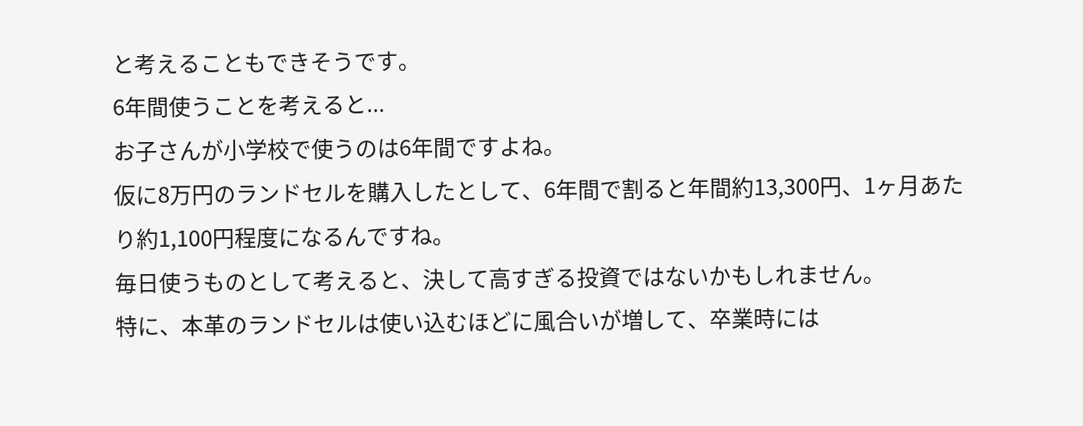と考えることもできそうです。
6年間使うことを考えると...
お子さんが小学校で使うのは6年間ですよね。
仮に8万円のランドセルを購入したとして、6年間で割ると年間約13,300円、1ヶ月あたり約1,100円程度になるんですね。
毎日使うものとして考えると、決して高すぎる投資ではないかもしれません。
特に、本革のランドセルは使い込むほどに風合いが増して、卒業時には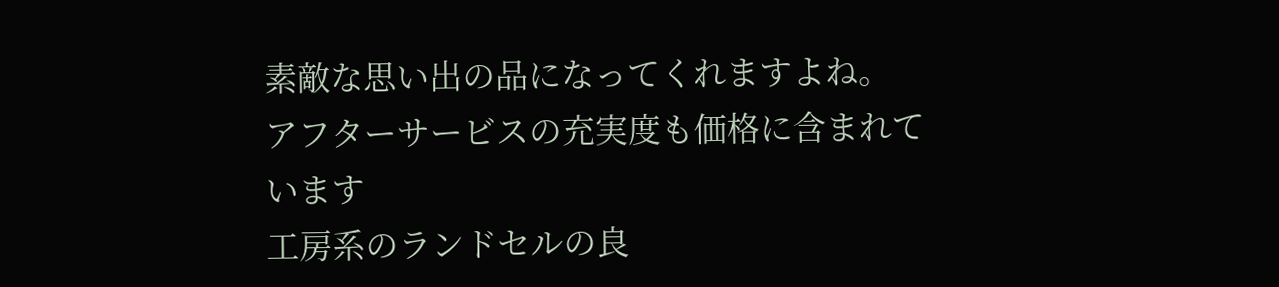素敵な思い出の品になってくれますよね。
アフターサービスの充実度も価格に含まれています
工房系のランドセルの良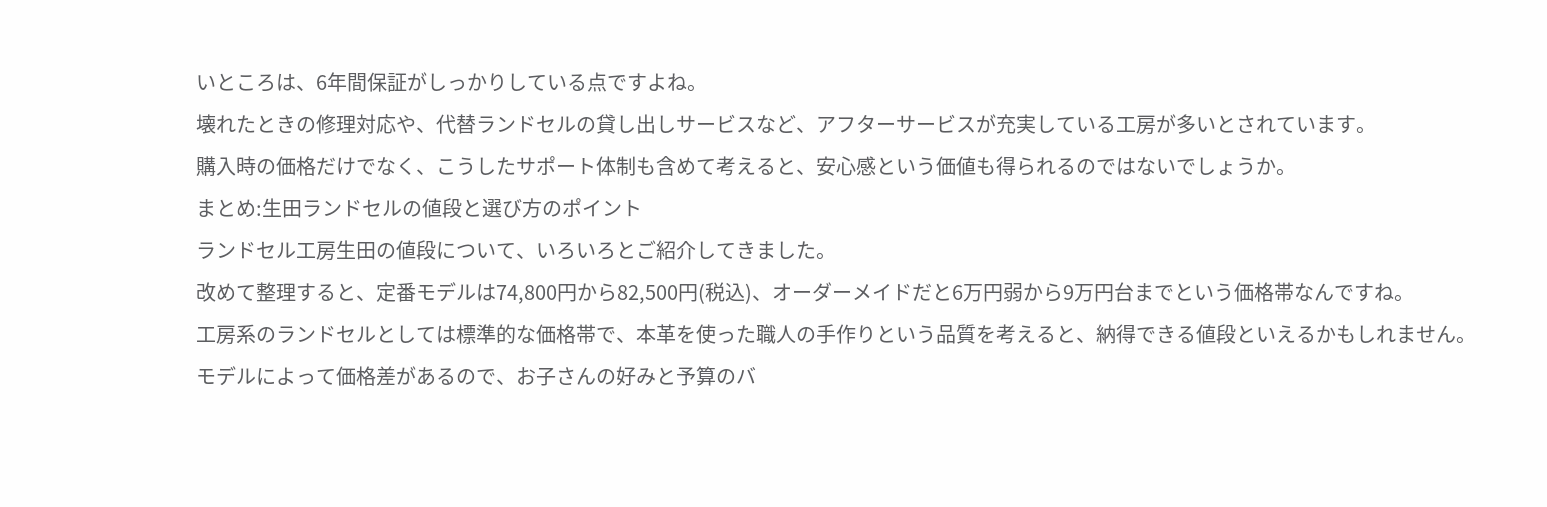いところは、6年間保証がしっかりしている点ですよね。
壊れたときの修理対応や、代替ランドセルの貸し出しサービスなど、アフターサービスが充実している工房が多いとされています。
購入時の価格だけでなく、こうしたサポート体制も含めて考えると、安心感という価値も得られるのではないでしょうか。
まとめ:生田ランドセルの値段と選び方のポイント
ランドセル工房生田の値段について、いろいろとご紹介してきました。
改めて整理すると、定番モデルは74,800円から82,500円(税込)、オーダーメイドだと6万円弱から9万円台までという価格帯なんですね。
工房系のランドセルとしては標準的な価格帯で、本革を使った職人の手作りという品質を考えると、納得できる値段といえるかもしれません。
モデルによって価格差があるので、お子さんの好みと予算のバ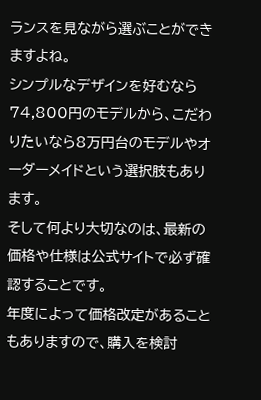ランスを見ながら選ぶことができますよね。
シンプルなデザインを好むなら74,800円のモデルから、こだわりたいなら8万円台のモデルやオーダーメイドという選択肢もあります。
そして何より大切なのは、最新の価格や仕様は公式サイトで必ず確認することです。
年度によって価格改定があることもありますので、購入を検討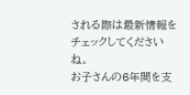される際は最新情報をチェックしてくださいね。
お子さんの6年間を支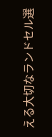える大切なランドセル選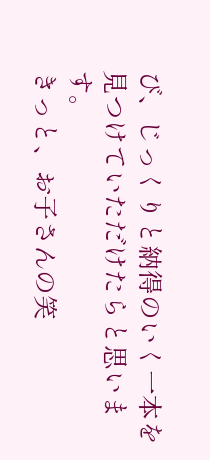び、じっくりと納得のいく一本を見つけていただけたらと思います。
きっと、お子さんの笑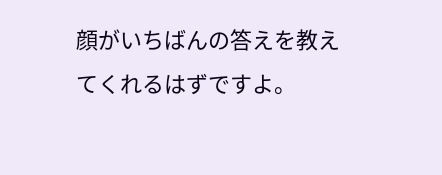顔がいちばんの答えを教えてくれるはずですよ。